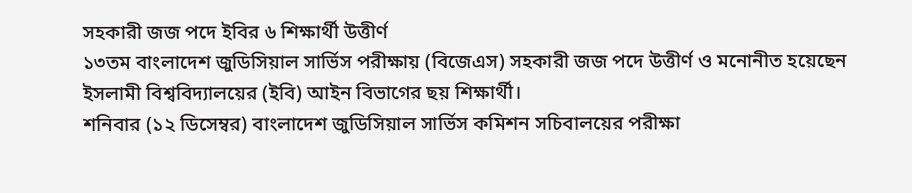সহকারী জজ পদে ইবির ৬ শিক্ষার্থী উত্তীর্ণ
১৩তম বাংলাদেশ জুডিসিয়াল সার্ভিস পরীক্ষায় (বিজেএস) সহকারী জজ পদে উত্তীর্ণ ও মনোনীত হয়েছেন ইসলামী বিশ্ববিদ্যালয়ের (ইবি) আইন বিভাগের ছয় শিক্ষার্থী।
শনিবার (১২ ডিসেম্বর) বাংলাদেশ জুডিসিয়াল সার্ভিস কমিশন সচিবালয়ের পরীক্ষা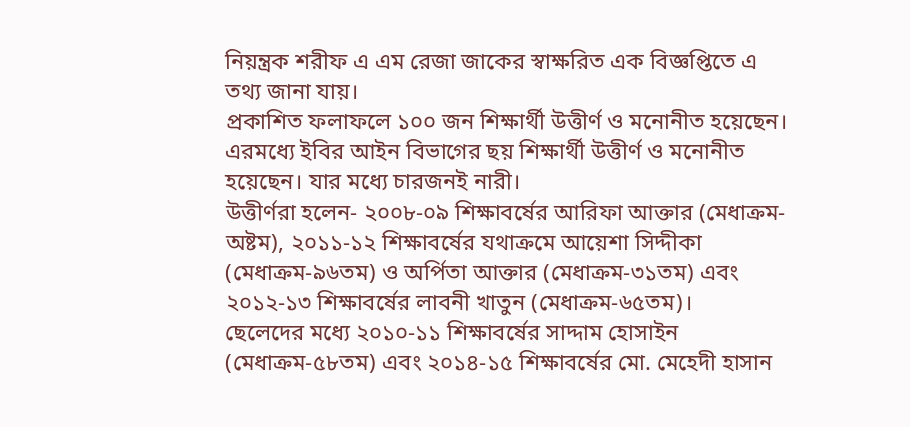নিয়ন্ত্রক শরীফ এ এম রেজা জাকের স্বাক্ষরিত এক বিজ্ঞপ্তিতে এ তথ্য জানা যায়।
প্রকাশিত ফলাফলে ১০০ জন শিক্ষার্থী উত্তীর্ণ ও মনোনীত হয়েছেন। এরমধ্যে ইবির আইন বিভাগের ছয় শিক্ষার্থী উত্তীর্ণ ও মনোনীত হয়েছেন। যার মধ্যে চারজনই নারী।
উত্তীর্ণরা হলেন- ২০০৮-০৯ শিক্ষাবর্ষের আরিফা আক্তার (মেধাক্রম-অষ্টম), ২০১১-১২ শিক্ষাবর্ষের যথাক্রমে আয়েশা সিদ্দীকা (মেধাক্রম-৯৬তম) ও অর্পিতা আক্তার (মেধাক্রম-৩১তম) এবং ২০১২-১৩ শিক্ষাবর্ষের লাবনী খাতুন (মেধাক্রম-৬৫তম)।
ছেলেদের মধ্যে ২০১০-১১ শিক্ষাবর্ষের সাদ্দাম হোসাইন (মেধাক্রম-৫৮তম) এবং ২০১৪-১৫ শিক্ষাবর্ষের মো. মেহেদী হাসান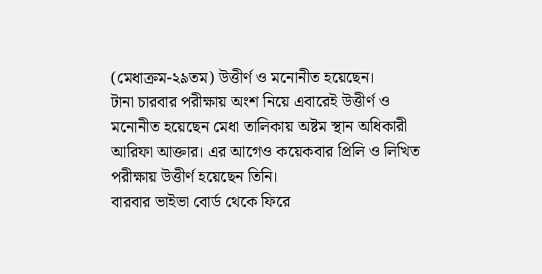(মেধাক্রম-২৯তম) উত্তীর্ণ ও মনোনীত হয়েছেন।
টানা চারবার পরীক্ষায় অংশ নিয়ে এবারেই উত্তীর্ণ ও মনোনীত হয়েছেন মেধা তালিকায় অষ্টম স্থান অধিকারী আরিফা আক্তার। এর আগেও কয়েকবার প্রিলি ও লিখিত পরীক্ষায় উত্তীর্ণ হয়েছেন তিনি।
বারবার ভাইভা বোর্ড থেকে ফিরে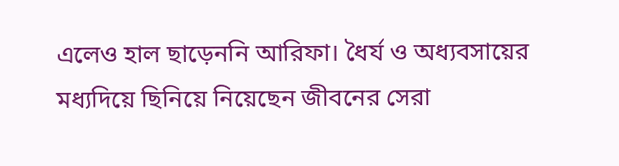এলেও হাল ছাড়েননি আরিফা। ধৈর্য ও অধ্যবসায়ের মধ্যদিয়ে ছিনিয়ে নিয়েছেন জীবনের সেরা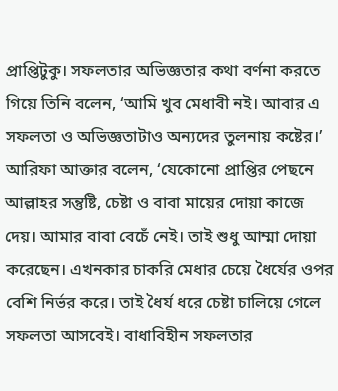প্রাপ্তিটুকু। সফলতার অভিজ্ঞতার কথা বর্ণনা করতে গিয়ে তিনি বলেন, ‘আমি খুব মেধাবী নই। আবার এ সফলতা ও অভিজ্ঞতাটাও অন্যদের তুলনায় কষ্টের।’
আরিফা আক্তার বলেন, ‘যেকোনো প্রাপ্তির পেছনে আল্লাহর সন্তুষ্টি, চেষ্টা ও বাবা মায়ের দোয়া কাজে দেয়। আমার বাবা বেচেঁ নেই। তাই শুধু আম্মা দোয়া করেছেন। এখনকার চাকরি মেধার চেয়ে ধৈর্যের ওপর বেশি নির্ভর করে। তাই ধৈর্য ধরে চেষ্টা চালিয়ে গেলে সফলতা আসবেই। বাধাবিহীন সফলতার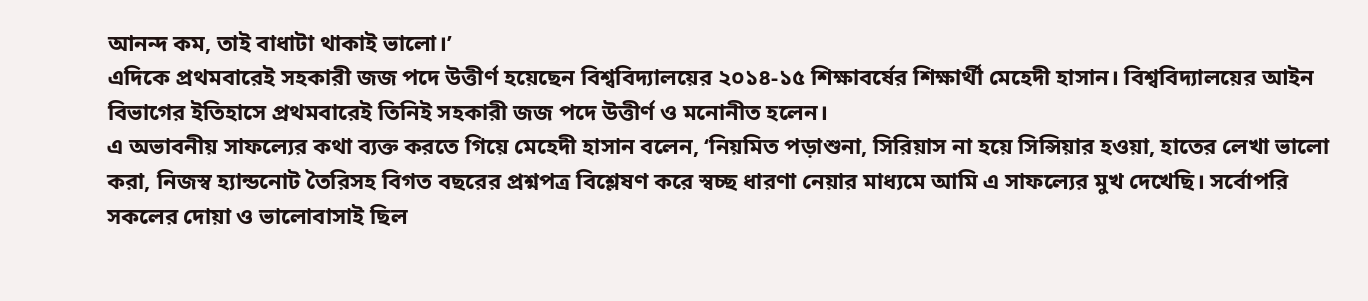আনন্দ কম, তাই বাধাটা থাকাই ভালো।’
এদিকে প্রথমবারেই সহকারী জজ পদে উত্তীর্ণ হয়েছেন বিশ্ববিদ্যালয়ের ২০১৪-১৫ শিক্ষাবর্ষের শিক্ষার্থী মেহেদী হাসান। বিশ্ববিদ্যালয়ের আইন বিভাগের ইতিহাসে প্রথমবারেই তিনিই সহকারী জজ পদে উত্তীর্ণ ও মনোনীত হলেন।
এ অভাবনীয় সাফল্যের কথা ব্যক্ত করতে গিয়ে মেহেদী হাসান বলেন, ‘নিয়মিত পড়াশুনা, সিরিয়াস না হয়ে সিন্সিয়ার হওয়া, হাতের লেখা ভালো করা, নিজস্ব হ্যান্ডনোট তৈরিসহ বিগত বছরের প্রশ্নপত্র বিশ্লেষণ করে স্বচ্ছ ধারণা নেয়ার মাধ্যমে আমি এ সাফল্যের মুখ দেখেছি। সর্বোপরি সকলের দোয়া ও ভালোবাসাই ছিল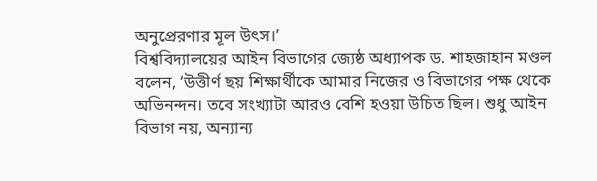অনুপ্রেরণার মূল উৎস।’
বিশ্ববিদ্যালয়ের আইন বিভাগের জ্যেষ্ঠ অধ্যাপক ড. শাহজাহান মণ্ডল বলেন, ‘উত্তীর্ণ ছয় শিক্ষার্থীকে আমার নিজের ও বিভাগের পক্ষ থেকে অভিনন্দন। তবে সংখ্যাটা আরও বেশি হওয়া উচিত ছিল। শুধু আইন বিভাগ নয়, অন্যান্য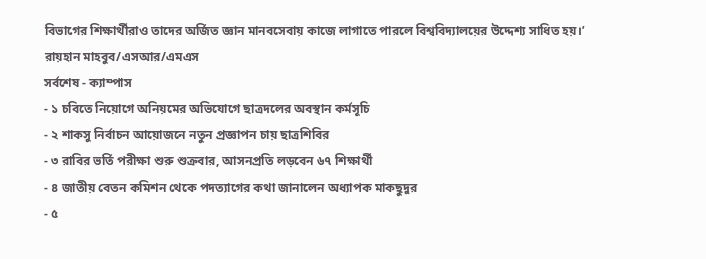বিভাগের শিক্ষার্থীরাও তাদের অর্জিত জ্ঞান মানবসেবায় কাজে লাগাতে পারলে বিশ্ববিদ্যালয়ের উদ্দেশ্য সাধিত হয়।’
রায়হান মাহবুব/এসআর/এমএস
সর্বশেষ - ক্যাম্পাস
- ১ চবিতে নিয়োগে অনিয়মের অভিযোগে ছাত্রদলের অবস্থান কর্মসূচি
- ২ শাকসু নির্বাচন আয়োজনে নতুন প্রজ্ঞাপন চায় ছাত্রশিবির
- ৩ রাবির ভর্তি পরীক্ষা শুরু শুক্রবার, আসনপ্রতি লড়বেন ৬৭ শিক্ষার্থী
- ৪ জাতীয় বেতন কমিশন থেকে পদত্যাগের কথা জানালেন অধ্যাপক মাকছুদুর
- ৫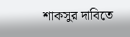শাকসুর দাবিতে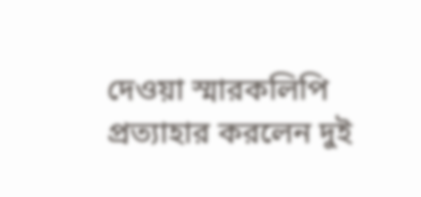দেওয়া স্মারকলিপি প্রত্যাহার করলেন দুই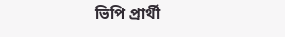ভিপি প্রার্থী